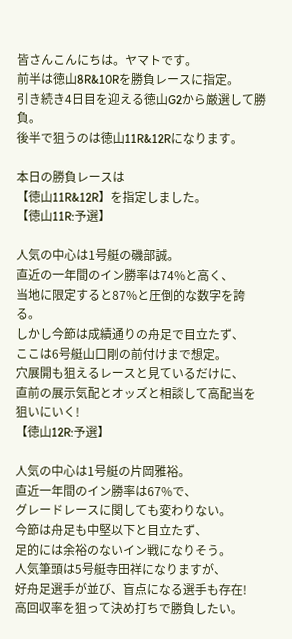皆さんこんにちは。ヤマトです。
前半は徳山8R&10Rを勝負レースに指定。
引き続き4日目を迎える徳山G2から厳選して勝負。
後半で狙うのは徳山11R&12Rになります。

本日の勝負レースは
【徳山11R&12R】を指定しました。
【徳山11R:予選】

人気の中心は1号艇の磯部誠。
直近の一年間のイン勝率は74%と高く、
当地に限定すると87%と圧倒的な数字を誇る。
しかし今節は成績通りの舟足で目立たず、
ここは6号艇山口剛の前付けまで想定。
穴展開も狙えるレースと見ているだけに、
直前の展示気配とオッズと相談して高配当を狙いにいく!
【徳山12R:予選】

人気の中心は1号艇の片岡雅裕。
直近一年間のイン勝率は67%で、
グレードレースに関しても変わりない。
今節は舟足も中堅以下と目立たず、
足的には余裕のないイン戦になりそう。
人気筆頭は5号艇寺田祥になりますが、
好舟足選手が並び、盲点になる選手も存在!
高回収率を狙って決め打ちで勝負したい。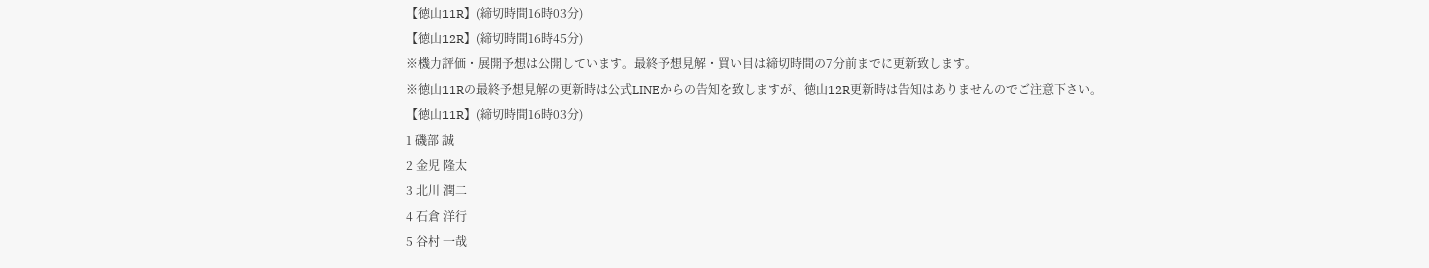【徳山11R】(締切時間16時03分)
【徳山12R】(締切時間16時45分)
※機力評価・展開予想は公開しています。最終予想見解・買い目は締切時間の7分前までに更新致します。
※徳山11Rの最終予想見解の更新時は公式LINEからの告知を致しますが、徳山12R更新時は告知はありませんのでご注意下さい。
【徳山11R】(締切時間16時03分)
1 磯部 誠
2 金児 隆太
3 北川 潤二
4 石倉 洋行
5 谷村 一哉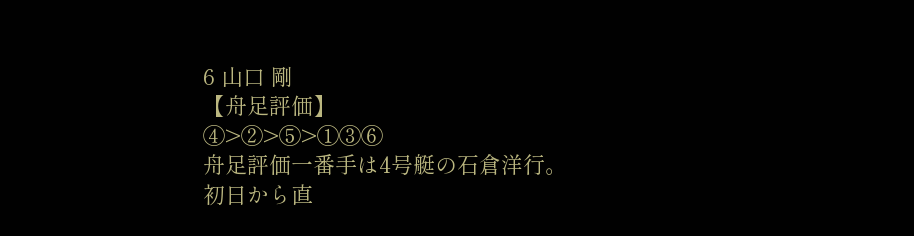6 山口 剛
【舟足評価】
④>②>⑤>①③⑥
舟足評価一番手は4号艇の石倉洋行。
初日から直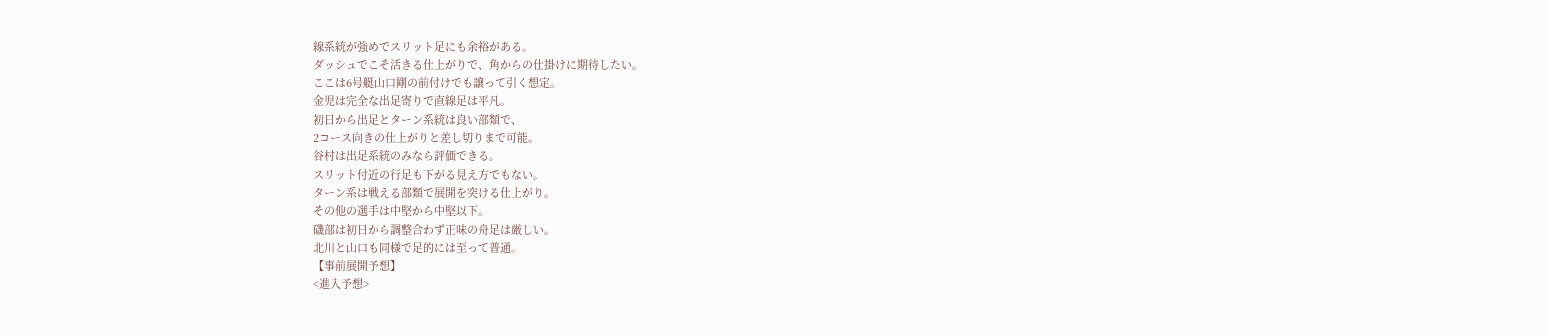線系統が強めでスリット足にも余裕がある。
ダッシュでこそ活きる仕上がりで、角からの仕掛けに期待したい。
ここは6号艇山口剛の前付けでも譲って引く想定。
金児は完全な出足寄りで直線足は平凡。
初日から出足とターン系統は良い部類で、
2コース向きの仕上がりと差し切りまで可能。
谷村は出足系統のみなら評価できる。
スリット付近の行足も下がる見え方でもない。
ターン系は戦える部類で展開を突ける仕上がり。
その他の選手は中堅から中堅以下。
磯部は初日から調整合わず正味の舟足は厳しい。
北川と山口も同様で足的には至って普通。
【事前展開予想】
<進入予想>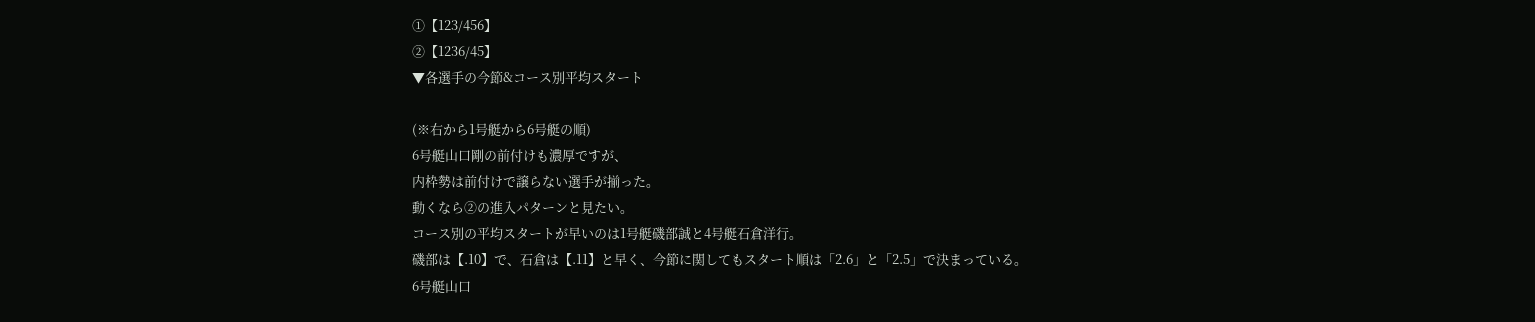①【123/456】
②【1236/45】
▼各選手の今節&コース別平均スタート

(※右から1号艇から6号艇の順)
6号艇山口剛の前付けも濃厚ですが、
内枠勢は前付けで譲らない選手が揃った。
動くなら②の進入パターンと見たい。
コース別の平均スタートが早いのは1号艇磯部誠と4号艇石倉洋行。
磯部は【.10】で、石倉は【.11】と早く、今節に関してもスタート順は「2.6」と「2.5」で決まっている。
6号艇山口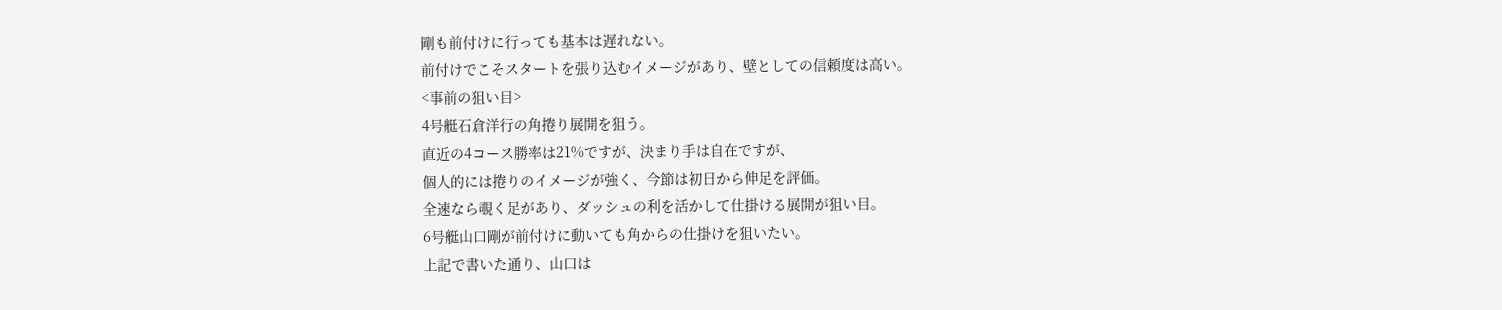剛も前付けに行っても基本は遅れない。
前付けでこそスタートを張り込むイメージがあり、壁としての信頼度は高い。
<事前の狙い目>
4号艇石倉洋行の角捲り展開を狙う。
直近の4コース勝率は21%ですが、決まり手は自在ですが、
個人的には捲りのイメージが強く、今節は初日から伸足を評価。
全速なら覗く足があり、ダッシュの利を活かして仕掛ける展開が狙い目。
6号艇山口剛が前付けに動いても角からの仕掛けを狙いたい。
上記で書いた通り、山口は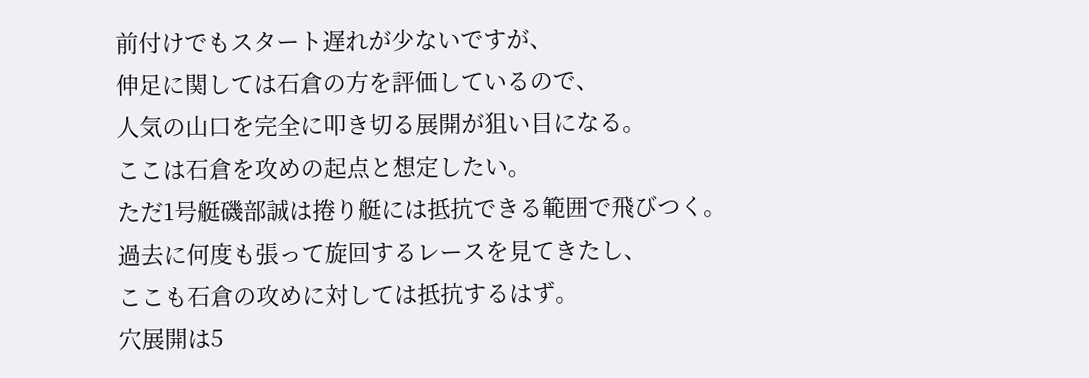前付けでもスタート遅れが少ないですが、
伸足に関しては石倉の方を評価しているので、
人気の山口を完全に叩き切る展開が狙い目になる。
ここは石倉を攻めの起点と想定したい。
ただ1号艇磯部誠は捲り艇には抵抗できる範囲で飛びつく。
過去に何度も張って旋回するレースを見てきたし、
ここも石倉の攻めに対しては抵抗するはず。
穴展開は5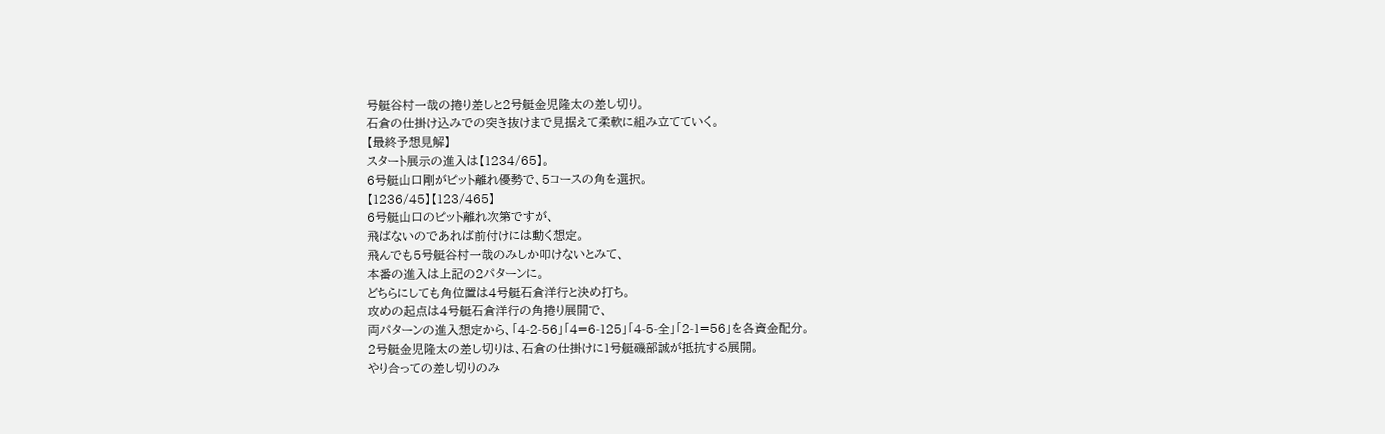号艇谷村一哉の捲り差しと2号艇金児隆太の差し切り。
石倉の仕掛け込みでの突き抜けまで見据えて柔軟に組み立てていく。
【最終予想見解】
スタート展示の進入は【1234/65】。
6号艇山口剛がピット離れ優勢で、5コースの角を選択。
【1236/45】【123/465】
6号艇山口のピット離れ次第ですが、
飛ばないのであれば前付けには動く想定。
飛んでも5号艇谷村一哉のみしか叩けないとみて、
本番の進入は上記の2パターンに。
どちらにしても角位置は4号艇石倉洋行と決め打ち。
攻めの起点は4号艇石倉洋行の角捲り展開で、
両パターンの進入想定から、「4-2-56」「4=6-125」「4-5-全」「2-1=56」を各資金配分。
2号艇金児隆太の差し切りは、石倉の仕掛けに1号艇磯部誠が抵抗する展開。
やり合っての差し切りのみ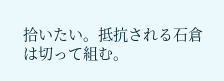拾いたい。抵抗される石倉は切って組む。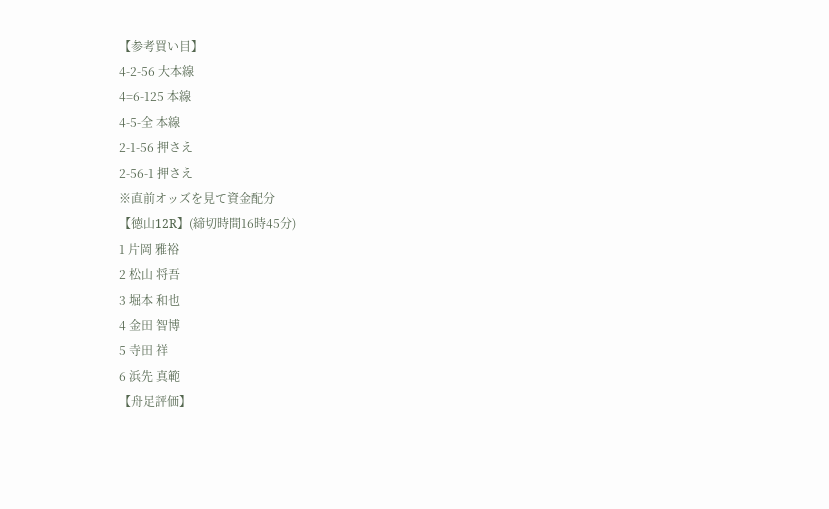【参考買い目】
4-2-56 大本線
4=6-125 本線
4-5-全 本線
2-1-56 押さえ
2-56-1 押さえ
※直前オッズを見て資金配分
【徳山12R】(締切時間16時45分)
1 片岡 雅裕
2 松山 将吾
3 堀本 和也
4 金田 智博
5 寺田 祥
6 浜先 真範
【舟足評価】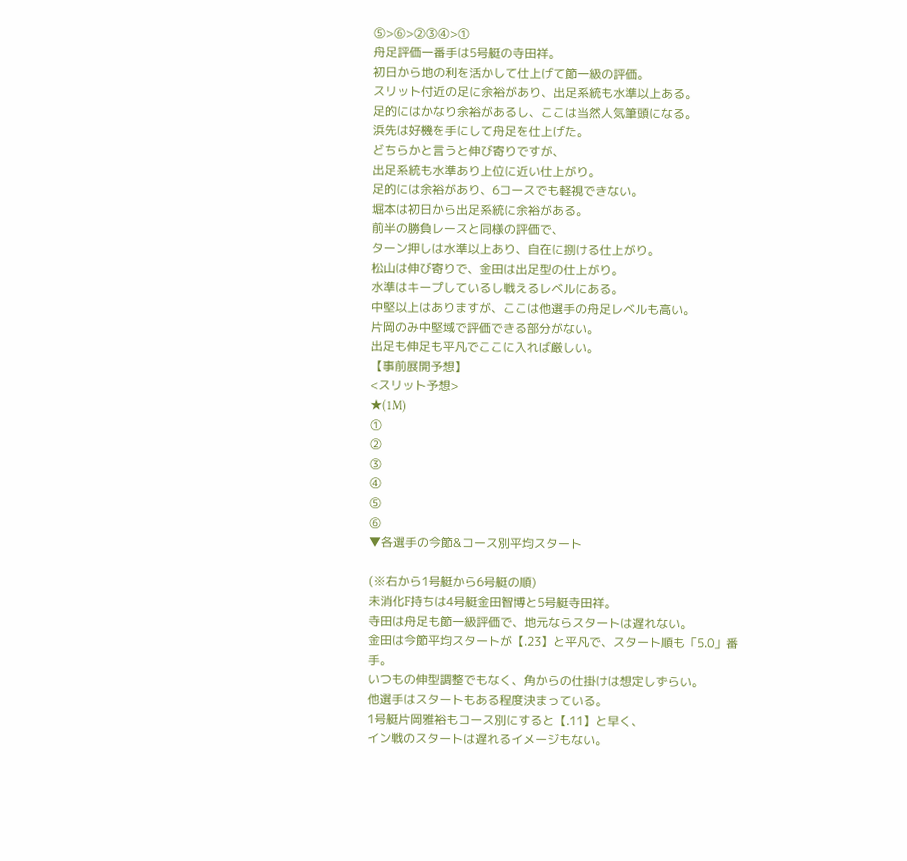⑤>⑥>②③④>①
舟足評価一番手は5号艇の寺田祥。
初日から地の利を活かして仕上げて節一級の評価。
スリット付近の足に余裕があり、出足系統も水準以上ある。
足的にはかなり余裕があるし、ここは当然人気筆頭になる。
浜先は好機を手にして舟足を仕上げた。
どちらかと言うと伸び寄りですが、
出足系統も水準あり上位に近い仕上がり。
足的には余裕があり、6コースでも軽視できない。
堀本は初日から出足系統に余裕がある。
前半の勝負レースと同様の評価で、
ターン押しは水準以上あり、自在に捌ける仕上がり。
松山は伸び寄りで、金田は出足型の仕上がり。
水準はキープしているし戦えるレベルにある。
中堅以上はありますが、ここは他選手の舟足レベルも高い。
片岡のみ中堅域で評価できる部分がない。
出足も伸足も平凡でここに入れば厳しい。
【事前展開予想】
<スリット予想>
★(1M)
①
②
③
④
⑤
⑥
▼各選手の今節&コース別平均スタート

(※右から1号艇から6号艇の順)
未消化F持ちは4号艇金田智博と5号艇寺田祥。
寺田は舟足も節一級評価で、地元ならスタートは遅れない。
金田は今節平均スタートが【.23】と平凡で、スタート順も「5.0」番手。
いつもの伸型調整でもなく、角からの仕掛けは想定しずらい。
他選手はスタートもある程度決まっている。
1号艇片岡雅裕もコース別にすると【.11】と早く、
イン戦のスタートは遅れるイメージもない。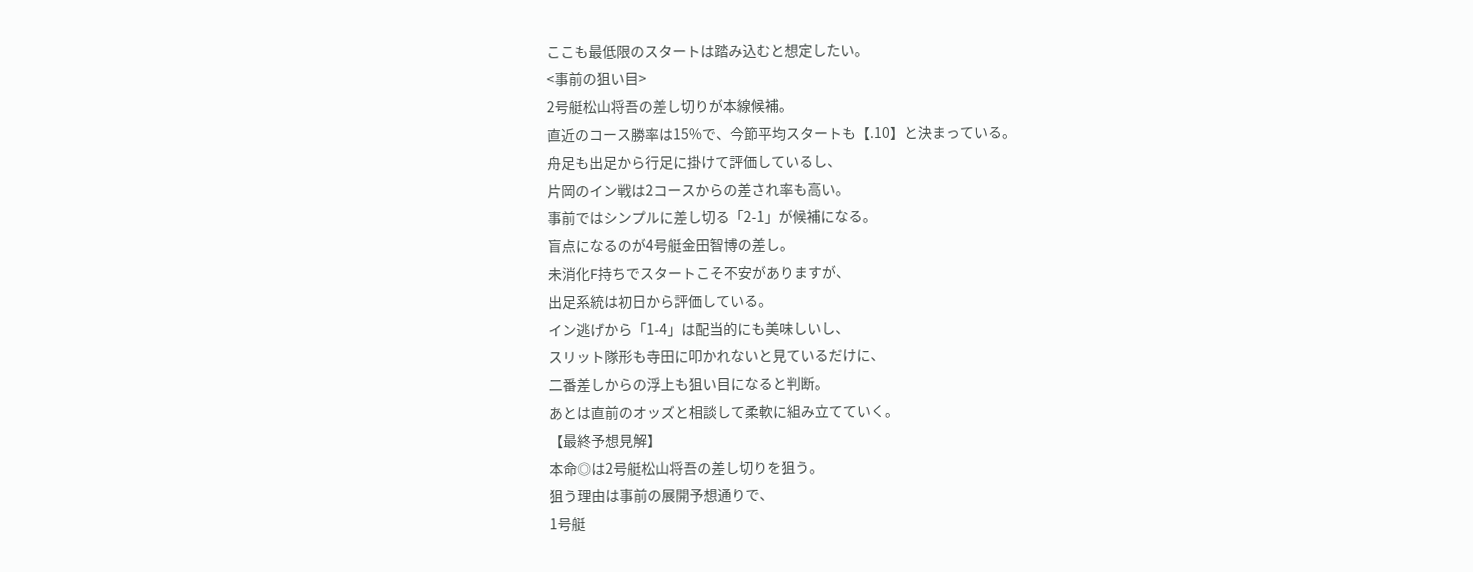ここも最低限のスタートは踏み込むと想定したい。
<事前の狙い目>
2号艇松山将吾の差し切りが本線候補。
直近のコース勝率は15%で、今節平均スタートも【.10】と決まっている。
舟足も出足から行足に掛けて評価しているし、
片岡のイン戦は2コースからの差され率も高い。
事前ではシンプルに差し切る「2-1」が候補になる。
盲点になるのが4号艇金田智博の差し。
未消化F持ちでスタートこそ不安がありますが、
出足系統は初日から評価している。
イン逃げから「1-4」は配当的にも美味しいし、
スリット隊形も寺田に叩かれないと見ているだけに、
二番差しからの浮上も狙い目になると判断。
あとは直前のオッズと相談して柔軟に組み立てていく。
【最終予想見解】
本命◎は2号艇松山将吾の差し切りを狙う。
狙う理由は事前の展開予想通りで、
1号艇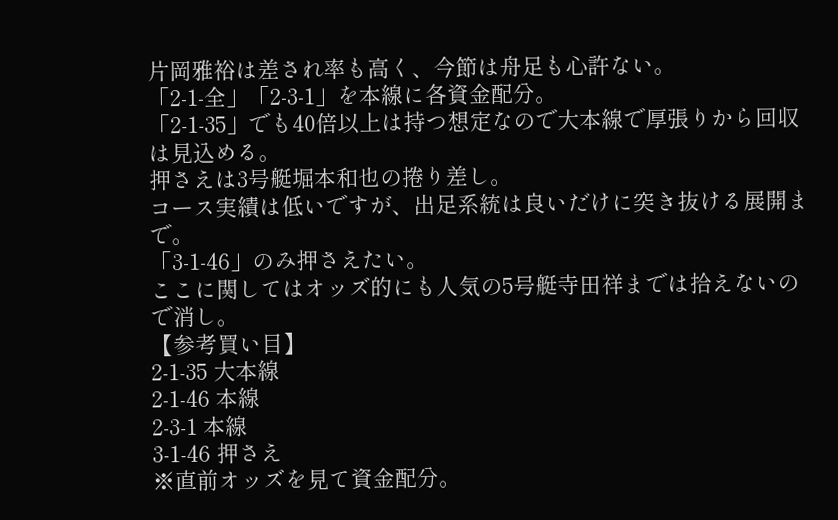片岡雅裕は差され率も高く、今節は舟足も心許ない。
「2-1-全」「2-3-1」を本線に各資金配分。
「2-1-35」でも40倍以上は持つ想定なので大本線で厚張りから回収は見込める。
押さえは3号艇堀本和也の捲り差し。
コース実績は低いですが、出足系統は良いだけに突き抜ける展開まで。
「3-1-46」のみ押さえたい。
ここに関してはオッズ的にも人気の5号艇寺田祥までは拾えないので消し。
【参考買い目】
2-1-35 大本線
2-1-46 本線
2-3-1 本線
3-1-46 押さえ
※直前オッズを見て資金配分。